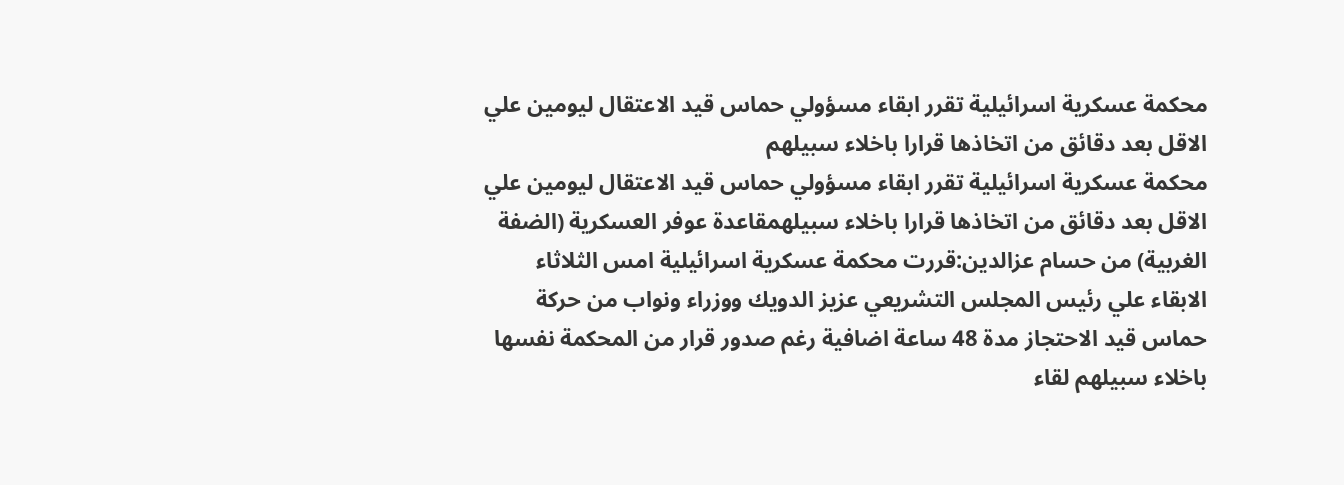محكمة عسكرية اسرائيلية تقرر ابقاء مسؤولي حماس قيد الاعتقال ليومين علي الاقل بعد دقائق من اتخاذها قرارا باخلاء سبيلهم
محكمة عسكرية اسرائيلية تقرر ابقاء مسؤولي حماس قيد الاعتقال ليومين علي الاقل بعد دقائق من اتخاذها قرارا باخلاء سبيلهمقاعدة عوفر العسكرية (الضفة الغربية) من حسام عزالدين:قررت محكمة عسكرية اسرائيلية امس الثلاثاء الابقاء علي رئيس المجلس التشريعي عزيز الدويك ووزراء ونواب من حركة حماس قيد الاحتجاز مدة 48 ساعة اضافية رغم صدور قرار من المحكمة نفسها باخلاء سبيلهم لقاء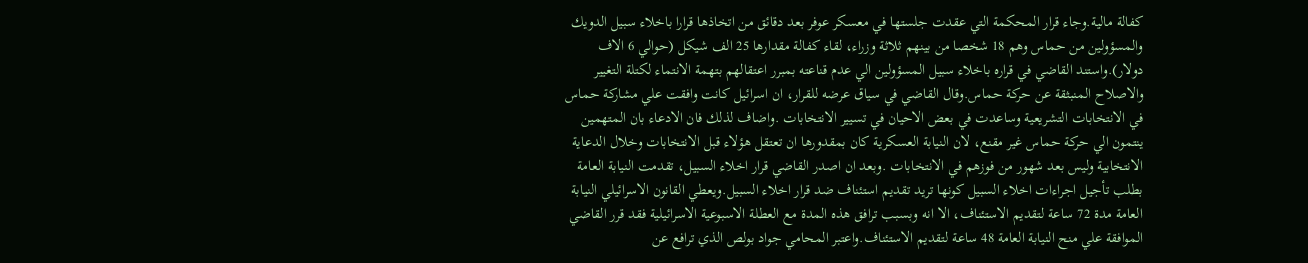كفالة مالية.وجاء قرار المحكمة التي عقدت جلستها في معسكر عوفر بعد دقائق من اتخاذها قرارا باخلاء سبيل الدويك والمسؤولين من حماس وهم 18 شخصا من بينهم ثلاثة وزراء، لقاء كفالة مقدارها 25 الف شيكل (حوالي 6 الاف دولار).واستند القاضي في قراره باخلاء سبيل المسؤولين الي عدم قناعته بمبرر اعتقالهم بتهمة الانتماء لكتلة التغيير والاصلاح المنبثقة عن حركة حماس.وقال القاضي في سياق عرضه للقرار، ان اسرائيل كانت وافقت علي مشاركة حماس في الانتخابات التشريعية وساعدت في بعض الاحيان في تسيير الانتخابات .واضاف لذلك فان الادعاء بان المتهمين ينتمون الي حركة حماس غير مقنع، لان النيابة العسكرية كان بمقدورها ان تعتقل هؤلاء قبل الانتخابات وخلال الدعاية الانتخابية وليس بعد شهور من فوزهم في الانتخابات .وبعد ان اصدر القاضي قرار اخلاء السبيل، تقدمت النيابة العامة بطلب تأجيل اجراءات اخلاء السبيل كونها تريد تقديم استئناف ضد قرار اخلاء السبيل.ويعطي القانون الاسرائيلي النيابة العامة مدة 72 ساعة لتقديم الاستئناف، الا انه وبسبب ترافق هذه المدة مع العطلة الاسبوعية الاسرائيلية فقد قرر القاضي الموافقة علي منح النيابة العامة 48 ساعة لتقديم الاستئناف.واعتبر المحامي جواد بولص الذي ترافع عن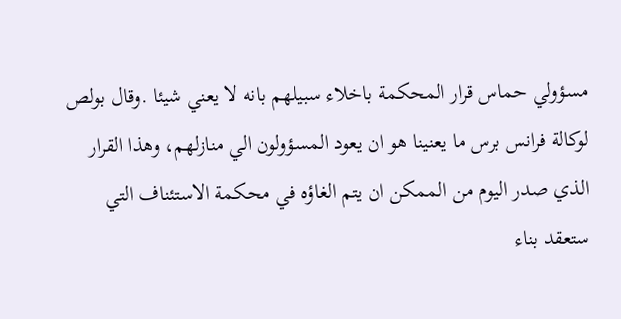مسؤولي حماس قرار المحكمة باخلاء سبيلهم بانه لا يعني شيئا .وقال بولص لوكالة فرانس برس ما يعنينا هو ان يعود المسؤولون الي منازلهم، وهذا القرار الذي صدر اليوم من الممكن ان يتم الغاؤه في محكمة الاستئناف التي ستعقد بناء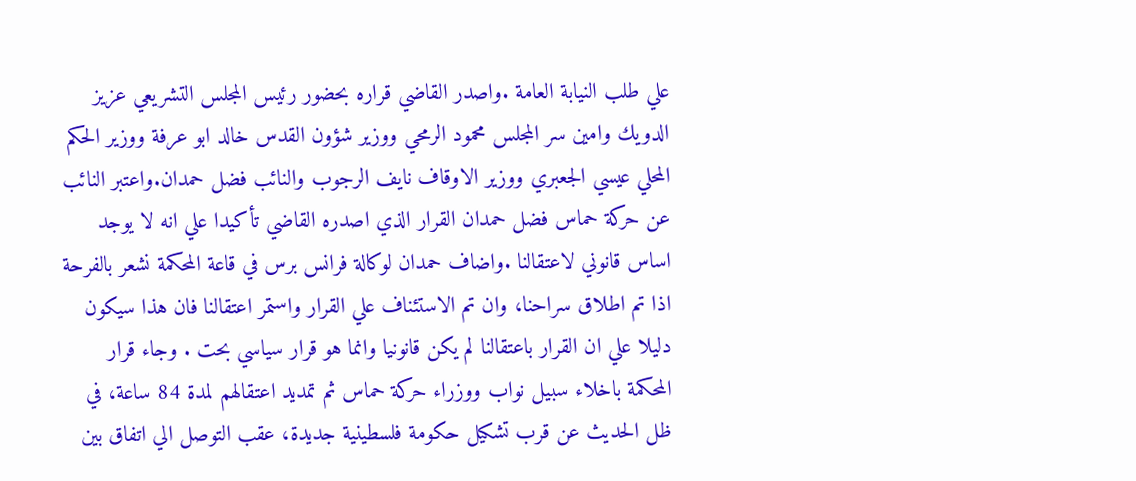علي طلب النيابة العامة .واصدر القاضي قراره بحضور رئيس المجلس التشريعي عزيز الدويك وامين سر المجلس محمود الرمحي ووزير شؤون القدس خالد ابو عرفة ووزير الحكم المحلي عيسي الجعبري ووزير الاوقاف نايف الرجوب والنائب فضل حمدان.واعتبر النائب عن حركة حماس فضل حمدان القرار الذي اصدره القاضي تأكيدا علي انه لا يوجد اساس قانوني لاعتقالنا .واضاف حمدان لوكالة فرانس برس في قاعة المحكمة نشعر بالفرحة اذا تم اطلاق سراحنا، وان تم الاستئناف علي القرار واستمر اعتقالنا فان هذا سيكون دليلا علي ان القرار باعتقالنا لم يكن قانونيا وانما هو قرار سياسي بحت . وجاء قرار المحكمة باخلاء سبيل نواب ووزراء حركة حماس ثم تمديد اعتقالهم لمدة 84 ساعة، في ظل الحديث عن قرب تشكيل حكومة فلسطينية جديدة، عقب التوصل الي اتفاق بين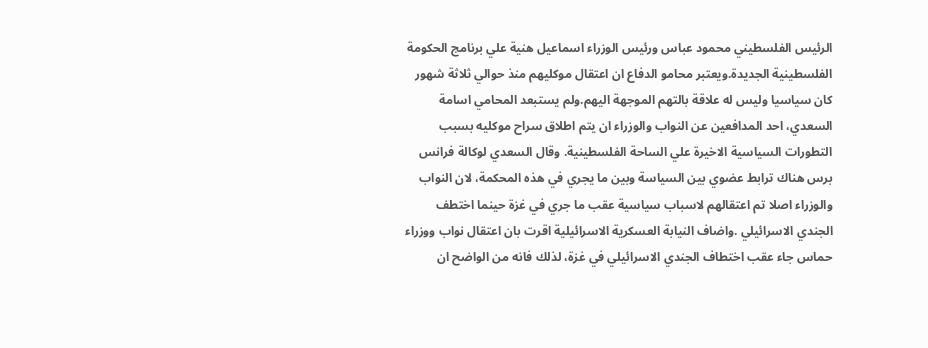الرئيس الفلسطيني محمود عباس ورئيس الوزراء اسماعيل هنية علي برنامج الحكومة الفلسطينية الجديدة.ويعتبر محامو الدفاع ان اعتقال موكليهم منذ حوالي ثلاثة شهور كان سياسيا وليس له علاقة بالتهم الموجهة اليهم.ولم يستبعد المحامي اسامة السعدي، احد المدافعين عن النواب والوزراء ان يتم اطلاق سراح موكليه بسبب التطورات السياسية الاخيرة علي الساحة الفلسطينية. وقال السعدي لوكالة فرانس برس هناك ترابط عضوي بين السياسة وبين ما يجري في هذه المحكمة، لان النواب والوزراء اصلا تم اعتقالهم لاسباب سياسية عقب ما جري في غزة حينما اختطف الجندي الاسرائيلي .واضاف النيابة العسكرية الاسرائيلية اقرت بان اعتقال نواب ووزراء حماس جاء عقب اختطاف الجندي الاسرائيلي في غزة، لذلك فانه من الواضح ان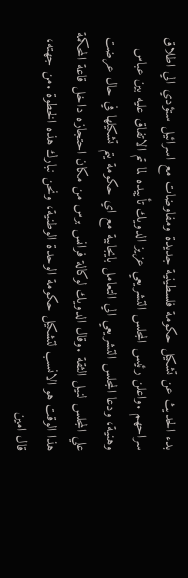بدء الحديث عن تشكيل حكومة فلسطينية جديدة ومفاوضات مع اسرائيل ستؤدي الي اطلاق سراحهم .واعلن رئيس المجلس التشريعي عزيز الدويك تأييده لما تم الاتفاق عليه بين عباس وهنية، ودعا المجلس التشريعي الي التعامل بايجابية مع اي حكومة يتم تشكيلها في حال عرضت علي المجلس لنيل الثقة .وقال الدويك لوكالة فرانس برس من مكان احتجازه داخل قاعة المحكمة هذا الوقت هو الانسب لتشكيل حكومة الوحدة الوطنية، ونحن نبارك هذه الخطوة .من جهته، قال امين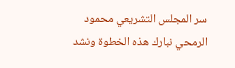سر المجلس التشريعي محمود الرمحي نبارك هذه الخطوة ونشد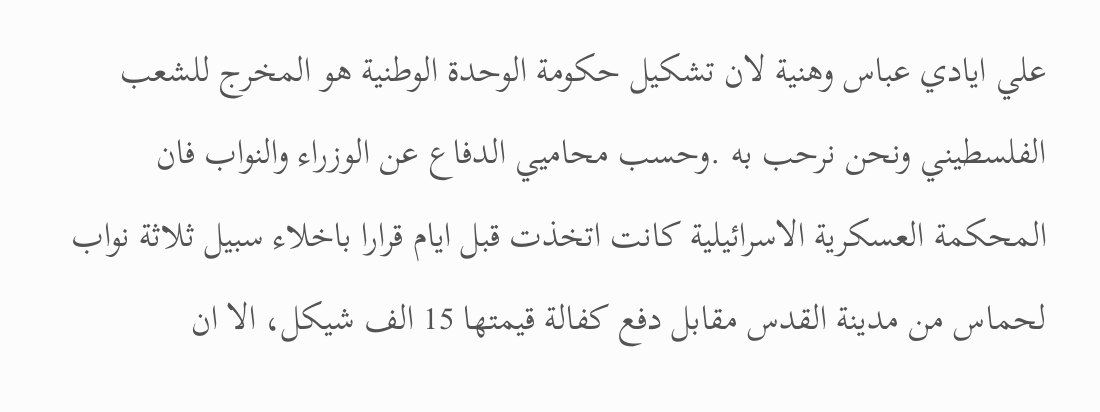علي ايادي عباس وهنية لان تشكيل حكومة الوحدة الوطنية هو المخرج للشعب الفلسطيني ونحن نرحب به .وحسب محاميي الدفاع عن الوزراء والنواب فان المحكمة العسكرية الاسرائيلية كانت اتخذت قبل ايام قرارا باخلاء سبيل ثلاثة نواب لحماس من مدينة القدس مقابل دفع كفالة قيمتها 15 الف شيكل، الا ان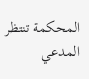المحكمة تنتظر المدعي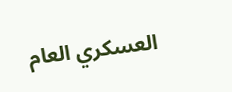العسكري العام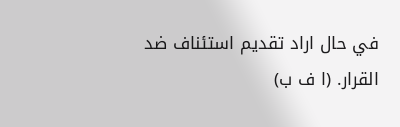في حال اراد تقديم استئناف ضد القرار. (ا ف ب)